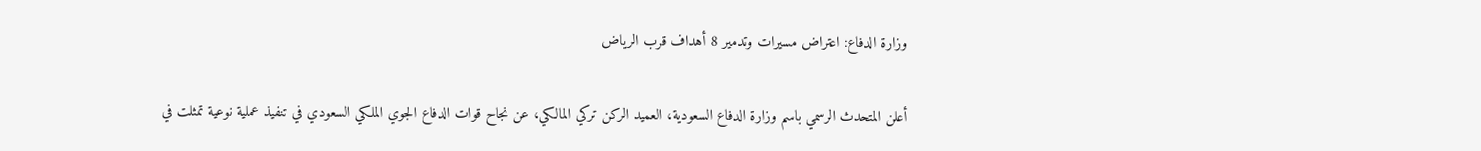وزارة الدفاع: اعتراض مسيرات وتدمير 8 أهداف قرب الرياض

أعلن المتحدث الرسمي باسم وزارة الدفاع السعودية، العميد الركن تركي المالكي، عن نجاح قوات الدفاع الجوي الملكي السعودي في تنفيذ عملية نوعية تمثلت في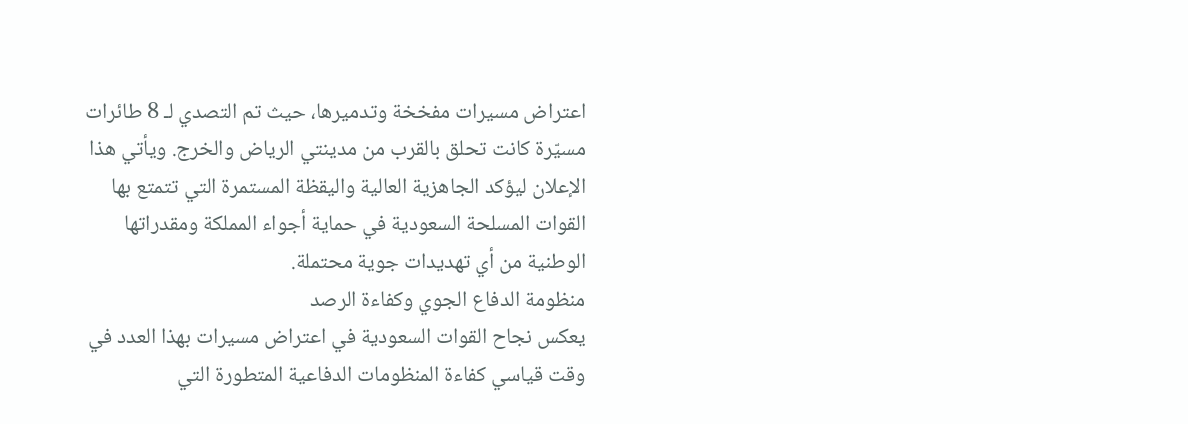اعتراض مسيرات مفخخة وتدميرها، حيث تم التصدي لـ 8 طائرات مسيّرة كانت تحلق بالقرب من مدينتي الرياض والخرج. ويأتي هذا الإعلان ليؤكد الجاهزية العالية واليقظة المستمرة التي تتمتع بها القوات المسلحة السعودية في حماية أجواء المملكة ومقدراتها الوطنية من أي تهديدات جوية محتملة.
منظومة الدفاع الجوي وكفاءة الرصد
يعكس نجاح القوات السعودية في اعتراض مسيرات بهذا العدد في وقت قياسي كفاءة المنظومات الدفاعية المتطورة التي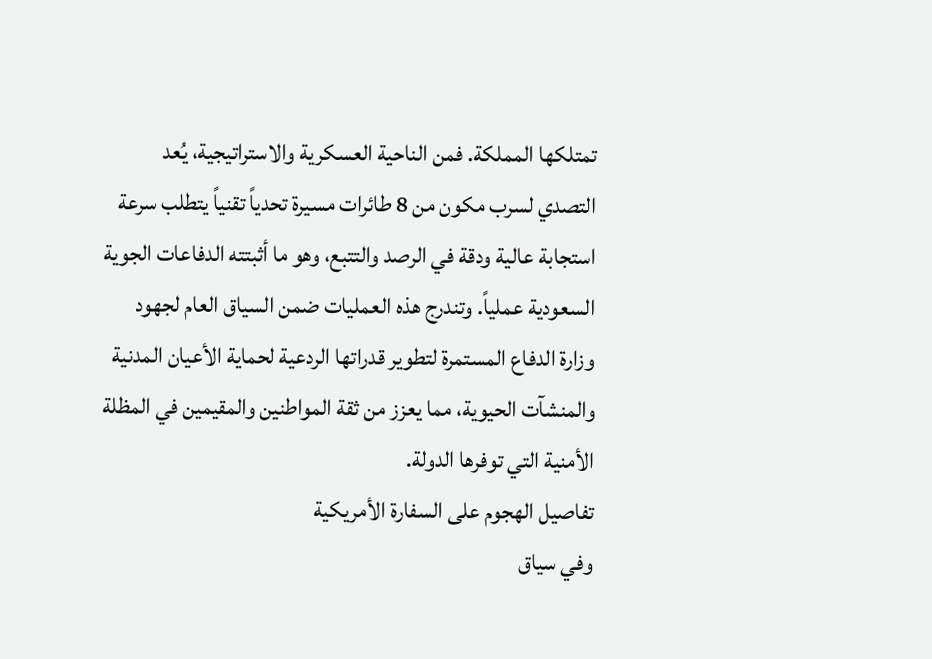تمتلكها المملكة. فمن الناحية العسكرية والاستراتيجية، يُعد التصدي لسرب مكون من 8 طائرات مسيرة تحدياً تقنياً يتطلب سرعة استجابة عالية ودقة في الرصد والتتبع، وهو ما أثبتته الدفاعات الجوية السعودية عملياً. وتندرج هذه العمليات ضمن السياق العام لجهود وزارة الدفاع المستمرة لتطوير قدراتها الردعية لحماية الأعيان المدنية والمنشآت الحيوية، مما يعزز من ثقة المواطنين والمقيمين في المظلة الأمنية التي توفرها الدولة.
تفاصيل الهجوم على السفارة الأمريكية
وفي سياق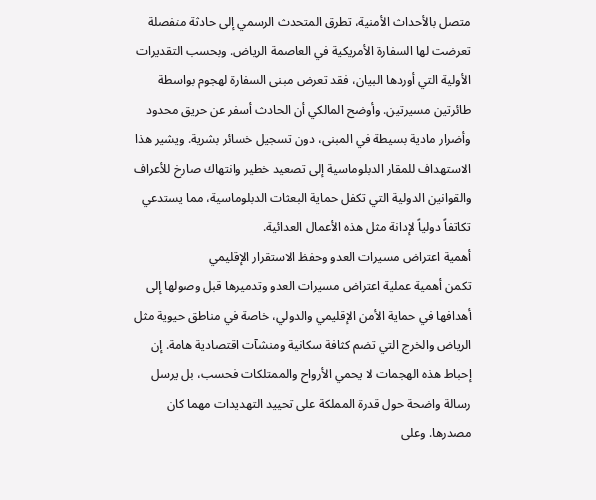متصل بالأحداث الأمنية، تطرق المتحدث الرسمي إلى حادثة منفصلة تعرضت لها السفارة الأمريكية في العاصمة الرياض. وبحسب التقديرات الأولية التي أوردها البيان، فقد تعرض مبنى السفارة لهجوم بواسطة طائرتين مسيرتين. وأوضح المالكي أن الحادث أسفر عن حريق محدود وأضرار مادية بسيطة في المبنى، دون تسجيل خسائر بشرية. ويشير هذا الاستهداف للمقار الدبلوماسية إلى تصعيد خطير وانتهاك صارخ للأعراف والقوانين الدولية التي تكفل حماية البعثات الدبلوماسية، مما يستدعي تكاتفاً دولياً لإدانة مثل هذه الأعمال العدائية.
أهمية اعتراض مسيرات العدو وحفظ الاستقرار الإقليمي
تكمن أهمية عملية اعتراض مسيرات العدو وتدميرها قبل وصولها إلى أهدافها في حماية الأمن الإقليمي والدولي، خاصة في مناطق حيوية مثل الرياض والخرج التي تضم كثافة سكانية ومنشآت اقتصادية هامة. إن إحباط هذه الهجمات لا يحمي الأرواح والممتلكات فحسب، بل يرسل رسالة واضحة حول قدرة المملكة على تحييد التهديدات مهما كان مصدرها. وعلى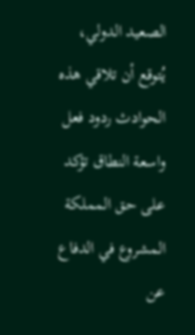الصعيد الدولي، يُتوقع أن تلاقي هذه الحوادث ردود فعل واسعة النطاق تؤكد على حق المملكة المشروع في الدفاع عن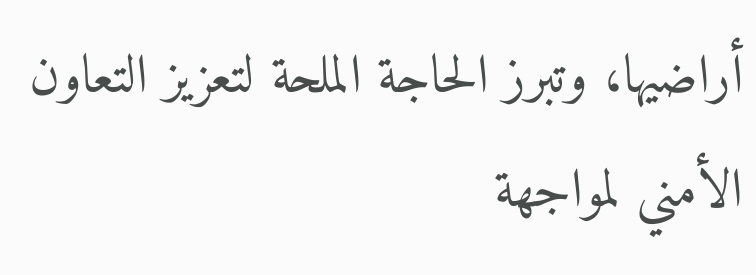أراضيها، وتبرز الحاجة الملحة لتعزيز التعاون الأمني لمواجهة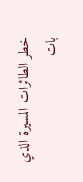خطر الطائرات المسيرة الذي بات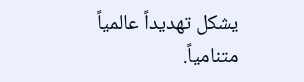يشكل تهديداً عالمياً متنامياً.